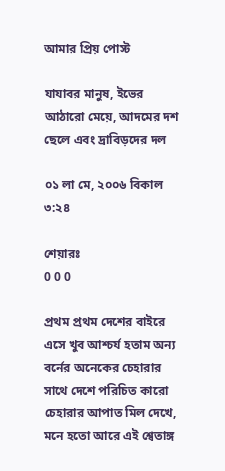আমার প্রিয় পোস্ট

যাযাবর মানুষ, ইভের আঠারো মেয়ে, আদমের দশ ছেলে এবং দ্রাবিড়দের দল

০১ লা মে, ২০০৬ বিকাল ৩:২৪

শেয়ারঃ
0 0 0

প্রথম প্রথম দেশের বাইরে এসে খুব আশ্চর্য হতাম অন্য বর্নের অনেকের চেহারার সাথে দেশে পরিচিত কারো চেহারার আপাত মিল দেখে, মনে হতো আরে এই শ্বেতাঙ্গ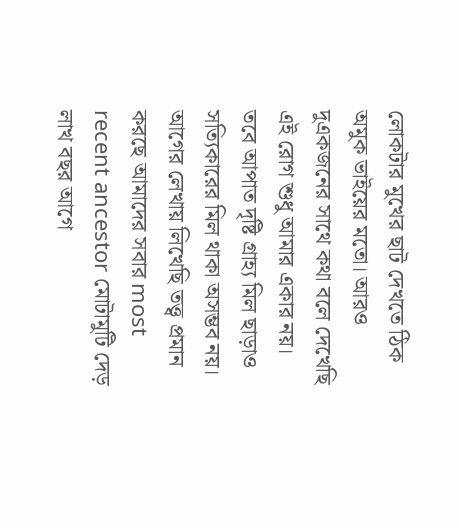লোকটার মুখের ছাট দেখতে ঠিক অমুক ভাইয়ের মতো। আরও দুএকজনের সাথে কথা বলে দেখেছি এই রোগ শুধু আমার একার নয়। তবে আপাত দৃষ্টি গ্রাহ্য মিল ছাড়াও সত্যিকারের মিল থাকা অসম্ভব নয়। আগের লেখায় লিখেছি তত্ত্ব প্রমান করছে আমাদের সবার most recent ancestor মোটামুটি দেড় লাখ বছর আগে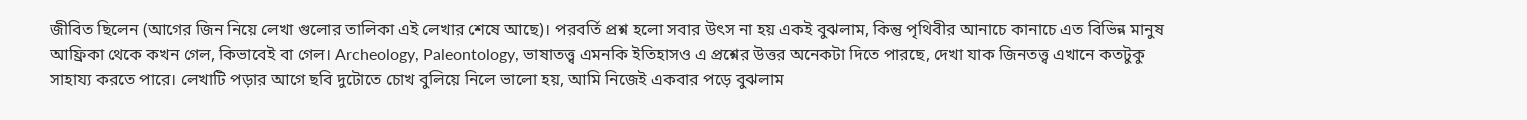জীবিত ছিলেন (আগের জিন নিয়ে লেখা গুলোর তালিকা এই লেখার শেষে আছে)। পরবর্তি প্রশ্ন হলো সবার উৎস না হয় একই বুঝলাম, কিন্তু পৃথিবীর আনাচে কানাচে এত বিভিন্ন মানুষ আফ্রিকা থেকে কখন গেল, কিভাবেই বা গেল। Archeology, Paleontology, ভাষাতত্ত্ব এমনকি ইতিহাসও এ প্রশ্নের উত্তর অনেকটা দিতে পারছে, দেখা যাক জিনতত্ত্ব এখানে কতটুকু সাহায্য করতে পারে। লেখাটি পড়ার আগে ছবি দুটোতে চোখ বুলিয়ে নিলে ভালো হয়, আমি নিজেই একবার পড়ে বুঝলাম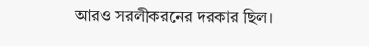আরও সরলীকরনের দরকার ছিল।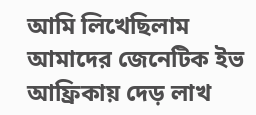আমি লিখেছিলাম আমাদের জেনেটিক ইভ আফ্রিকায় দেড় লাখ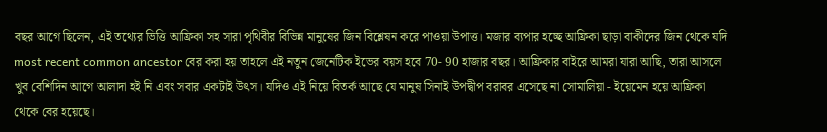বছর আগে ছিলেন, এই তথ্যের ভিত্তি আফ্রিকা সহ সারা পৃথিবীর বিভিন্ন মানুষের জিন বিশ্লেষন করে পাওয়া উপাত্ত। মজার ব্যপার হচ্ছে আফ্রিকা ছাড়া বাকীদের জিন থেকে যদি most recent common ancestor বের করা হয় তাহলে এই নতুন জেনেটিক ইভের বয়স হবে 70- 90 হাজার বছর। আফ্রিকার বাইরে আমরা যারা আছি, তারা আসলে খুব বেশিদিন আগে আলাদা হই নি এবং সবার একটাই উৎস। যদিও এই নিয়ে বিতর্ক আছে যে মানুষ সিনাই উপদ্বীপ বরাবর এসেছে না সোমালিয়া - ইয়েমেন হয়ে আফ্রিকা থেকে বের হয়েছে।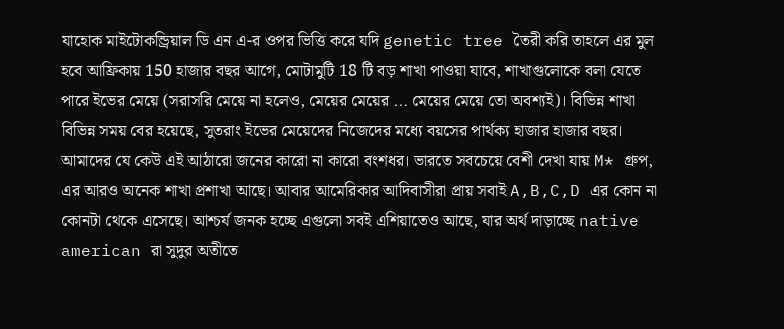যাহোক মাইটোকন্ড্রিয়াল ডি এন এ-র ওপর ভিত্তি করে যদি genetic tree তৈরী করি তাহলে এর মুল হবে আফ্রিকায় 150 হাজার বছর আগে, মোটামুটি 18 টি বড় শাখা পাওয়া যাবে, শাখাগুলোকে বলা যেতে পারে ইভের মেয়ে (সরাসরি মেয়ে না হলেও, মেয়ের মেয়ের ... মেয়ের মেয়ে তো অবশ্যই)। বিভিন্ন শাখা বিভিন্ন সময় বের হয়েছে, সুতরাং ইভের মেয়েদের নিজেদের মধ্যে বয়সের পার্থক্য হাজার হাজার বছর। আমাদের যে কেউ এই আঠারো জনের কারো না কারো বংশধর। ভারতে সবচেয়ে বেশী দেখা যায় M* গ্রুপ, এর আরও অনেক শাখা প্রশাখা আছে। আবার আমেরিকার আদিবাসীরা প্রায় সবাই A,B,C,D এর কোন না কোনটা থেকে এসেছে। আশ্চর্য জনক হচ্ছে এগুলো সবই এশিয়াতেও আছে, যার অর্থ দাড়াচ্ছে native american রা সুদুর অতীতে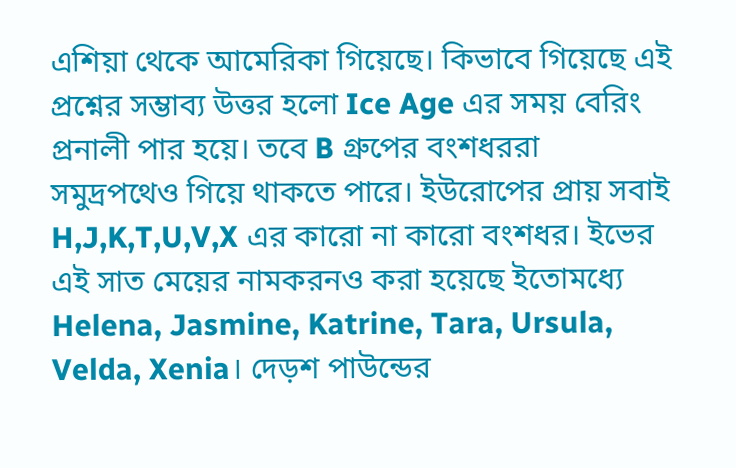এশিয়া থেকে আমেরিকা গিয়েছে। কিভাবে গিয়েছে এই প্রশ্নের সম্ভাব্য উত্তর হলো Ice Age এর সময় বেরিং প্রনালী পার হয়ে। তবে B গ্রুপের বংশধররা সমুদ্রপথেও গিয়ে থাকতে পারে। ইউরোপের প্রায় সবাই H,J,K,T,U,V,X এর কারো না কারো বংশধর। ইভের এই সাত মেয়ের নামকরনও করা হয়েছে ইতোমধ্যে Helena, Jasmine, Katrine, Tara, Ursula, Velda, Xenia। দেড়শ পাউন্ডের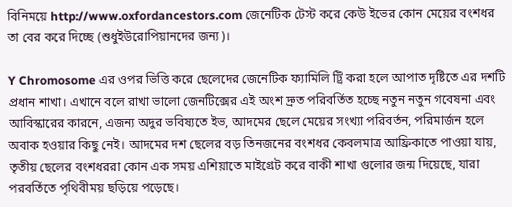বিনিময়ে http://www.oxfordancestors.com জেনেটিক টেস্ট করে কেউ ইভের কোন মেয়ের বংশধর তা বের করে দিচ্ছে (শুধুইউরোপিয়ানদের জন্য)।

Y Chromosome এর ওপর ভিত্তি করে ছেলেদের জেনেটিক ফ্যামিলি ট্রি করা হলে আপাত দৃষ্টিতে এর দশটি প্রধান শাখা। এখানে বলে রাখা ভালো জেনটিক্সের এই অংশ দ্রুত পরিবর্তিত হচ্ছে নতুন নতুন গবেষনা এবং আবিস্কারের কারনে, এজন্য অদুর ভবিষ্যতে ইভ, আদমের ছেলে মেয়ের সংখ্যা পরিবর্তন, পরিমার্জন হলে অবাক হওয়ার কিছু নেই। আদমের দশ ছেলের বড় তিনজনের বংশধর কেবলমাত্র আফ্রিকাতে পাওয়া যায়, তৃতীয় ছেলের বংশধররা কোন এক সময় এশিয়াতে মাইগ্রেট করে বাকী শাখা গুলোর জন্ম দিয়েছে, যারা পরবর্তিতে পৃথিবীময় ছড়িয়ে পড়েছে।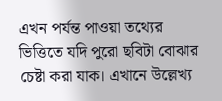এখন পর্যন্ত পাওয়া তথ্যের ভিত্তিতে যদি পুরো ছবিটা বোঝার চেষ্টা করা যাক। এখানে উল্লেখ্য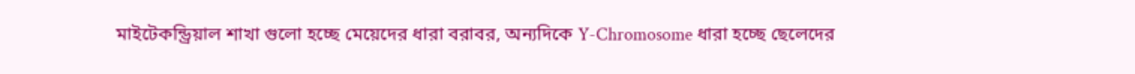মাইটেকন্ড্রিয়াল শাখা গুলো হচ্ছে মেয়েদের ধারা বরাবর, অন্যদিকে Y-Chromosome ধারা হচ্ছে ছেলেদের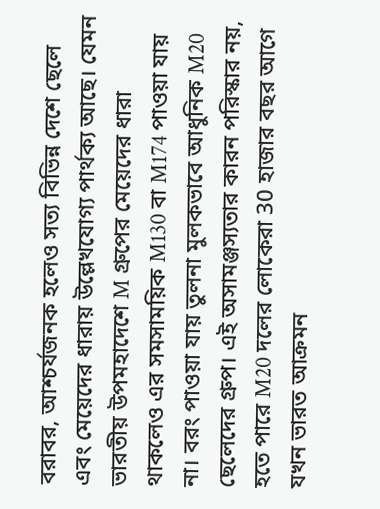বরাবর, আশ্চর্যজনক হলেও সত্য বিভিন্ন দেশে ছেলে এবং মেয়েদের ধারায় উল্লেখযোগ্য পার্থক্য আছে। যেমন ভারতীয় উপমহাদেশে M গ্রুপের মেয়েদের ধারা থাকলেও এর সমসাময়িক M130 বা M174 পাওয়া যায় না। বরং পাওয়া যায় তুলনা মুলকভাবে আধুনিক M20 ছেলেদের গ্রুপ। এই অসামঞ্জস্যতার কারন পরিস্কার নয়, হতে পারে M20 দলের লোকেরা 30 হাজার বছর আগে যখন ভারত আক্রমন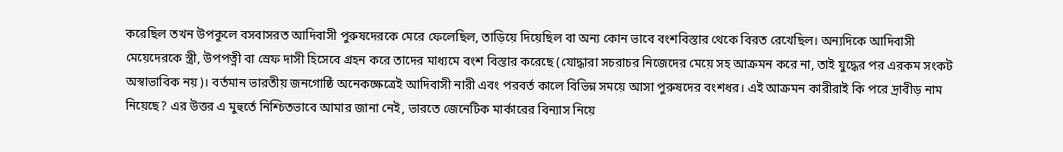করেছিল তখন উপকুলে বসবাসরত আদিবাসী পুরুষদেরকে মেরে ফেলেছিল, তাড়িয়ে দিয়েছিল বা অন্য কোন ভাবে বংশবিস্তার থেকে বিরত রেখেছিল। অন্যদিকে আদিবাসী মেয়েদেরকে স্ত্রী, উপপত্নী বা স্রেফ দাসী হিসেবে গ্রহন করে তাদের মাধ্যমে বংশ বিস্তার করেছে (যোদ্ধারা সচরাচর নিজেদের মেয়ে সহ আক্রমন করে না, তাই যুদ্ধের পর এরকম সংকট অস্বাভাবিক নয়)। বর্তমান ভারতীয় জনগোষ্ঠি অনেকক্ষেত্রেই আদিবাসী নারী এবং পরবর্ত কালে বিভিন্ন সময়ে আসা পুরুষদের বংশধর। এই আক্রমন কারীরাই কি পরে দ্রাবীড় নাম নিয়েছে? এর উত্তর এ মুহুর্তে নিশ্চিতভাবে আমার জানা নেই, ভারতে জেনেটিক মার্কারের বিন্যাস নিয়ে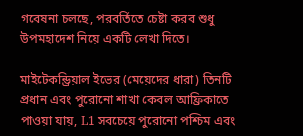গবেষনা চলছে, পরবর্তিতে চেষ্টা করব শুধু উপমহাদেশ নিয়ে একটি লেখা দিতে।

মাইটেকন্ড্রিয়াল ইভের (মেয়েদের ধারা) তিনটি প্রধান এবং পুরোনো শাখা কেবল আফ্রিকাতে পাওয়া যায়, L1 সবচেয়ে পুরোনো পশ্চিম এবং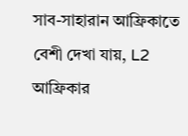সাব-সাহারান আফ্রিকাতে বেশী দেখা যায়, L2 আফ্রিকার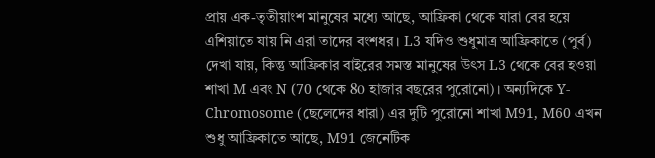প্রায় এক-তৃতীয়াংশ মানুষের মধ্যে আছে, আফ্রিকা থেকে যারা বের হয়ে এশিয়াতে যায় নি এরা তাদের বংশধর। L3 যদিও শুধুমাত্র আফ্রিকাতে (পুর্ব) দেখা যায়, কিন্তু আফ্রিকার বাইরের সমস্ত মানুষের উৎস L3 থেকে বের হওয়া শাখা M এবং N (70 থেকে 80 হাজার বছরের পুরোনো)। অন্যদিকে Y-Chromosome (ছেলেদের ধারা) এর দুটি পুরোনো শাখা M91, M60 এখন শুধু আফ্রিকাতে আছে, M91 জেনেটিক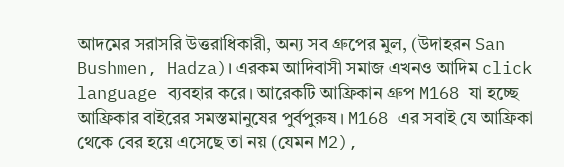আদমের সরাসরি উত্তরাধিকারী, অন্য সব গ্রুপের মুল, (উদাহরন San Bushmen, Hadza)। এরকম আদিবাসী সমাজ এখনও আদিম click language ব্যবহার করে। আরেকটি আফ্রিকান গ্রুপ M168 যা হচ্ছে আফ্রিকার বাইরের সমস্তমানুষের পুর্বপুরুষ। M168 এর সবাই যে আফ্রিকা থেকে বের হয়ে এসেছে তা নয় (যেমন M2),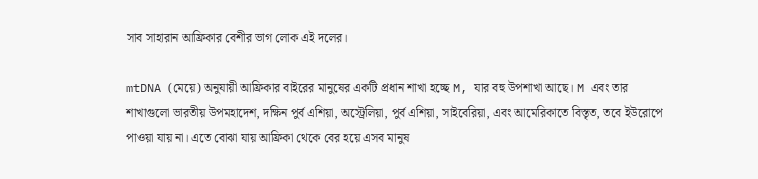সাব সাহারান আফ্রিকার বেশীর ভাগ লোক এই দলের।

mtDNA (মেয়ে) অনুযায়ী আফ্রিকার বাইরের মানুষের একটি প্রধান শাখা হচ্ছে M, যার বহু উপশাখা আছে। M এবং তার শাখাগুলো ভারতীয় উপমহাদেশ, দক্ষিন পুর্ব এশিয়া, অস্ট্রেলিয়া, পুর্ব এশিয়া, সাইবেরিয়া, এবং আমেরিকাতে বিস্তৃত, তবে ইউরোপে পাওয়া যায় না। এতে বোঝা যায় আফ্রিকা থেকে বের হয়ে এসব মানুষ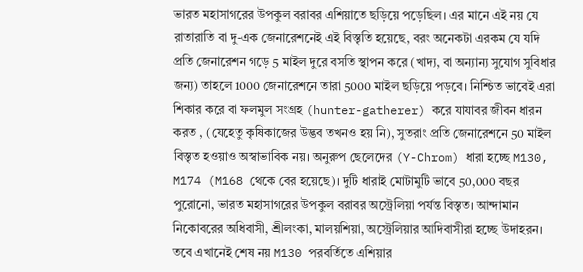ভারত মহাসাগরের উপকুল বরাবর এশিয়াতে ছড়িয়ে পড়েছিল। এর মানে এই নয় যে রাতারাতি বা দু-এক জেনারেশনেই এই বিস্তৃতি হয়েছে, বরং অনেকটা এরকম যে যদি প্রতি জেনারেশন গড়ে 5 মাইল দুরে বসতি স্থাপন করে (খাদ্য, বা অন্যান্য সুযোগ সুবিধার জন্য) তাহলে 1000 জেনারেশনে তারা 5000 মাইল ছড়িয়ে পড়বে। নিশ্চিত ভাবেই এরা শিকার করে বা ফলমুল সংগ্রহ (hunter-gatherer) করে যাযাবর জীবন ধারন করত , (যেহেতু কৃষিকাজের উদ্ভব তখনও হয় নি), সুতরাং প্রতি জেনারেশনে 50 মাইল বিস্তৃত হওয়াও অস্বাভাবিক নয়। অনুরুপ ছেলেদের (Y-Chrom) ধারা হচ্ছে M130, M174 (M168 থেকে বের হয়েছে)। দুটি ধারাই মোটামুটি ভাবে 50,000 বছর পুরোনো, ভারত মহাসাগরের উপকুল বরাবর অস্ট্রেলিয়া পর্যন্ত বিস্তৃত। আন্দামান নিকোবরের অধিবাসী, শ্রীলংকা, মালয়শিয়া, অস্ট্রেলিয়ার আদিবাসীরা হচ্ছে উদাহরন। তবে এখানেই শেষ নয় M130 পরবর্তিতে এশিয়ার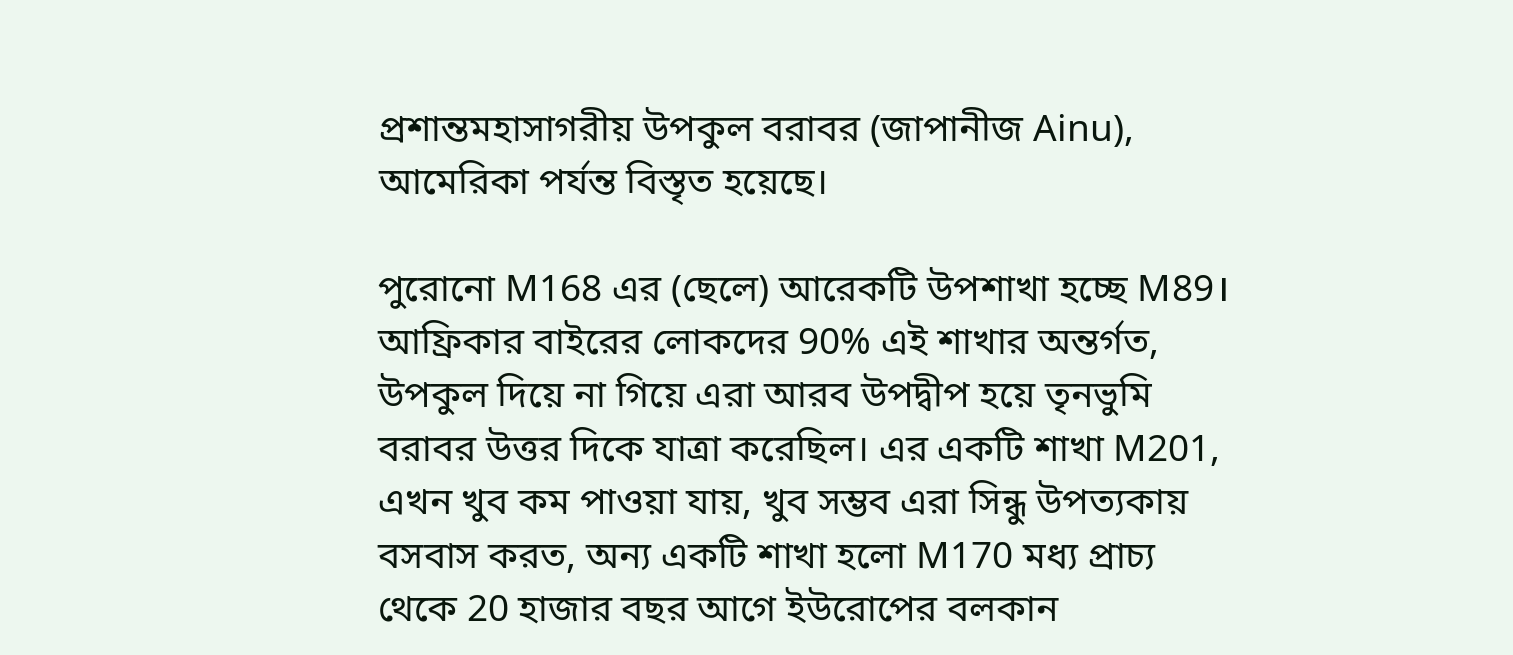প্রশান্তমহাসাগরীয় উপকুল বরাবর (জাপানীজ Ainu), আমেরিকা পর্যন্ত বিস্তৃত হয়েছে।

পুরোনো M168 এর (ছেলে) আরেকটি উপশাখা হচ্ছে M89। আফ্রিকার বাইরের লোকদের 90% এই শাখার অন্তর্গত, উপকুল দিয়ে না গিয়ে এরা আরব উপদ্বীপ হয়ে তৃনভুমি বরাবর উত্তর দিকে যাত্রা করেছিল। এর একটি শাখা M201, এখন খুব কম পাওয়া যায়, খুব সম্ভব এরা সিন্ধু উপত্যকায় বসবাস করত, অন্য একটি শাখা হলো M170 মধ্য প্রাচ্য থেকে 20 হাজার বছর আগে ইউরোপের বলকান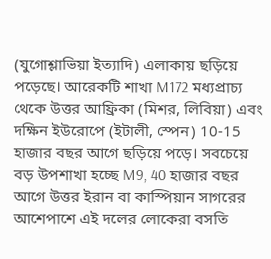(যুগোশ্লাভিয়া ইত্যাদি) এলাকায় ছড়িয়ে পড়েছে। আরেকটি শাখা M172 মধ্যপ্রাচ্য থেকে উত্তর আফ্রিকা (মিশর, লিবিয়া) এবং দক্ষিন ইউরোপে (ইটালী, স্পেন) 10-15 হাজার বছর আগে ছড়িয়ে পড়ে। সবচেয়ে বড় উপশাখা হচ্ছে M9, 40 হাজার বছর আগে উত্তর ইরান বা কাস্পিয়ান সাগরের আশেপাশে এই দলের লোকেরা বসতি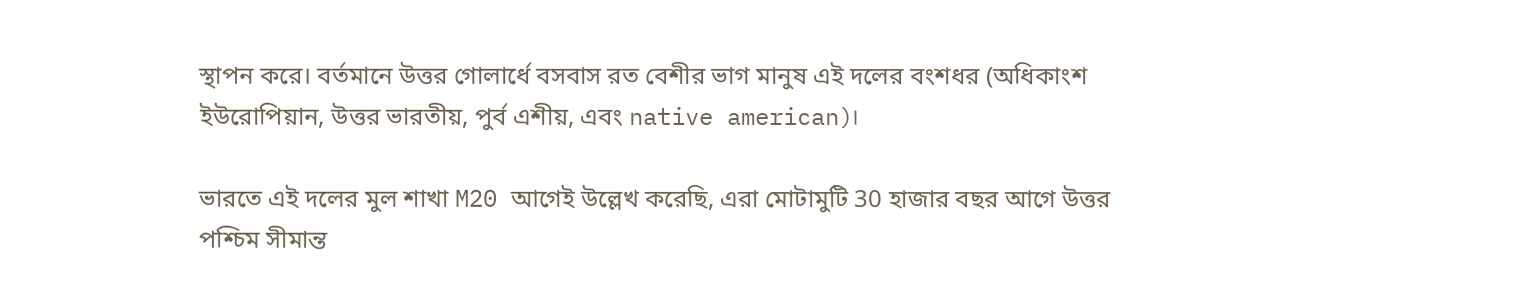স্থাপন করে। বর্তমানে উত্তর গোলার্ধে বসবাস রত বেশীর ভাগ মানুষ এই দলের বংশধর (অধিকাংশ ইউরোপিয়ান, উত্তর ভারতীয়, পুর্ব এশীয়, এবং native american)।

ভারতে এই দলের মুল শাখা M20 আগেই উল্লেখ করেছি, এরা মোটামুটি 30 হাজার বছর আগে উত্তর পশ্চিম সীমান্ত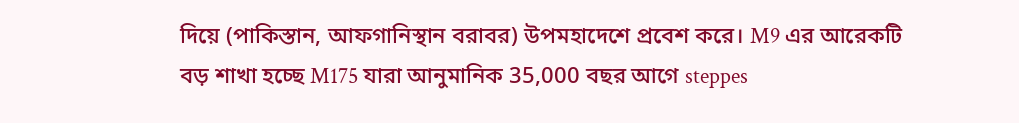দিয়ে (পাকিস্তান, আফগানিস্থান বরাবর) উপমহাদেশে প্রবেশ করে। M9 এর আরেকটি বড় শাখা হচ্ছে M175 যারা আনুমানিক 35,000 বছর আগে steppes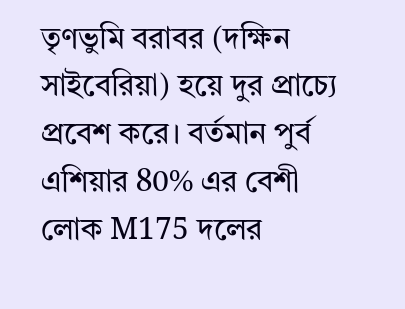তৃণভুমি বরাবর (দক্ষিন সাইবেরিয়া) হয়ে দুর প্রাচ্যে প্রবেশ করে। বর্তমান পুর্ব এশিয়ার 80% এর বেশী লোক M175 দলের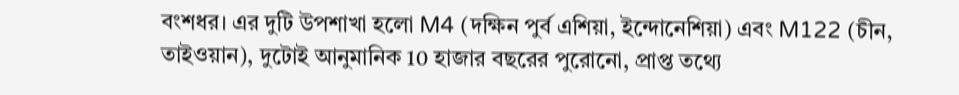বংশধর। এর দুটি উপশাখা হলো M4 (দক্ষিন পুর্ব এশিয়া, ইন্দোনেশিয়া) এবং M122 (চীন, তাইওয়ান), দুটোই আনুমানিক 10 হাজার বছরের পুরোনো, প্রাপ্ত তথ্যে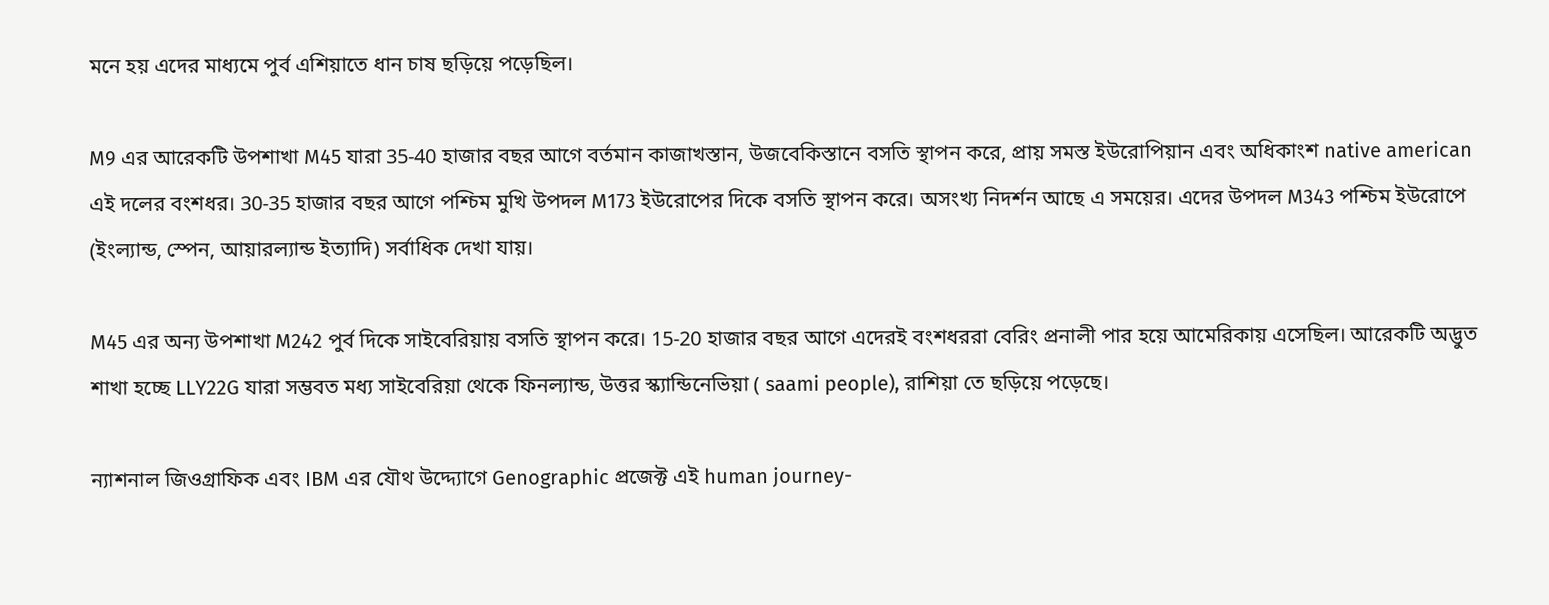মনে হয় এদের মাধ্যমে পুর্ব এশিয়াতে ধান চাষ ছড়িয়ে পড়েছিল।

M9 এর আরেকটি উপশাখা M45 যারা 35-40 হাজার বছর আগে বর্তমান কাজাখস্তান, উজবেকিস্তানে বসতি স্থাপন করে, প্রায় সমস্ত ইউরোপিয়ান এবং অধিকাংশ native american এই দলের বংশধর। 30-35 হাজার বছর আগে পশ্চিম মুখি উপদল M173 ইউরোপের দিকে বসতি স্থাপন করে। অসংখ্য নিদর্শন আছে এ সময়ের। এদের উপদল M343 পশ্চিম ইউরোপে (ইংল্যান্ড, স্পেন, আয়ারল্যান্ড ইত্যাদি) সর্বাধিক দেখা যায়।

M45 এর অন্য উপশাখা M242 পুর্ব দিকে সাইবেরিয়ায় বসতি স্থাপন করে। 15-20 হাজার বছর আগে এদেরই বংশধররা বেরিং প্রনালী পার হয়ে আমেরিকায় এসেছিল। আরেকটি অদ্ভুত শাখা হচ্ছে LLY22G যারা সম্ভবত মধ্য সাইবেরিয়া থেকে ফিনল্যান্ড, উত্তর স্ক্যান্ডিনেভিয়া ( saami people), রাশিয়া তে ছড়িয়ে পড়েছে।

ন্যাশনাল জিওগ্রাফিক এবং IBM এর যৌথ উদ্দ্যোগে Genographic প্রজেক্ট এই human journey-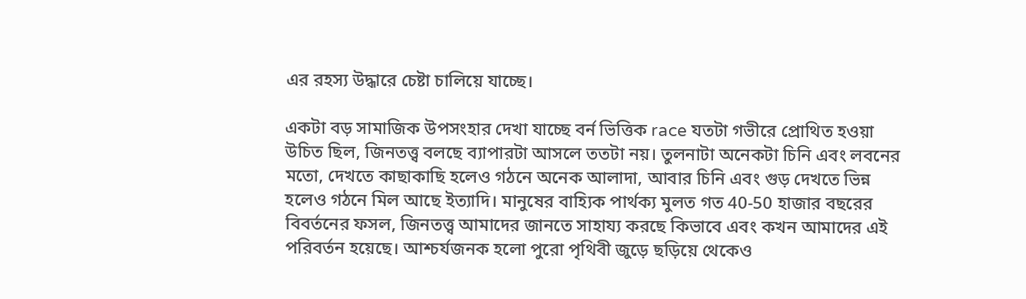এর রহস্য উদ্ধারে চেষ্টা চালিয়ে যাচ্ছে।

একটা বড় সামাজিক উপসংহার দেখা যাচ্ছে বর্ন ভিত্তিক race যতটা গভীরে প্রোথিত হওয়া উচিত ছিল, জিনতত্ত্ব বলছে ব্যাপারটা আসলে ততটা নয়। তুলনাটা অনেকটা চিনি এবং লবনের মতো, দেখতে কাছাকাছি হলেও গঠনে অনেক আলাদা, আবার চিনি এবং গুড় দেখতে ভিন্ন হলেও গঠনে মিল আছে ইত্যাদি। মানুষের বাহ্যিক পার্থক্য মুলত গত 40-50 হাজার বছরের বিবর্তনের ফসল, জিনতত্ত্ব আমাদের জানতে সাহায্য করছে কিভাবে এবং কখন আমাদের এই পরিবর্তন হয়েছে। আশ্চর্যজনক হলো পুরো পৃথিবী জুড়ে ছড়িয়ে থেকেও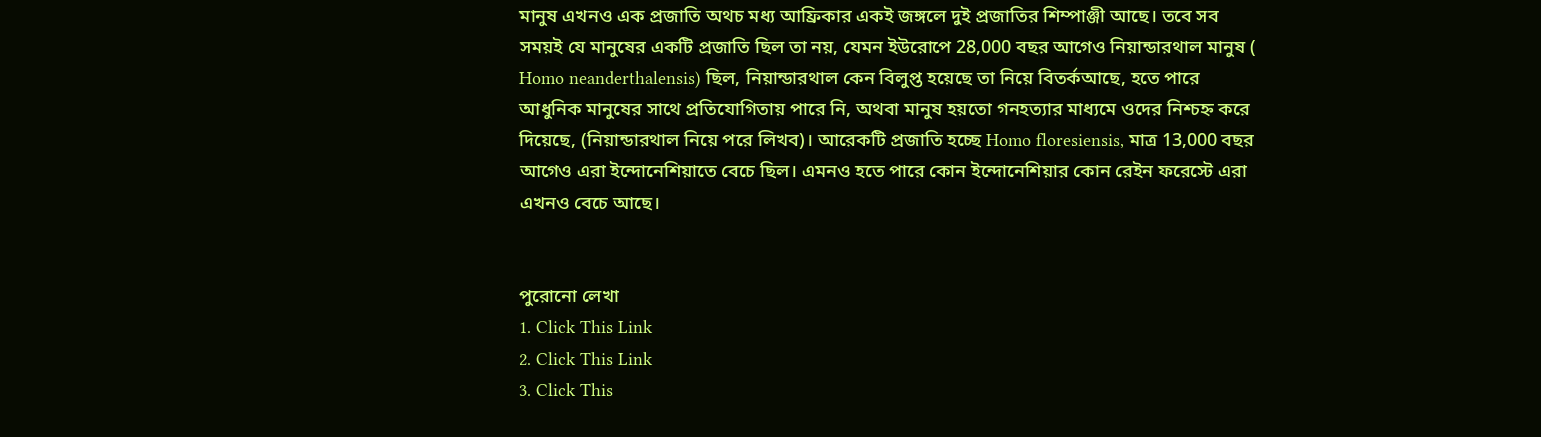মানুষ এখনও এক প্রজাতি অথচ মধ্য আফ্রিকার একই জঙ্গলে দুই প্রজাতির শিম্পাঞ্জী আছে। তবে সব সময়ই যে মানুষের একটি প্রজাতি ছিল তা নয়, যেমন ইউরোপে 28,000 বছর আগেও নিয়ান্ডারথাল মানুষ ( Homo neanderthalensis) ছিল, নিয়ান্ডারথাল কেন বিলুপ্ত হয়েছে তা নিয়ে বিতর্কআছে, হতে পারে আধুনিক মানুষের সাথে প্রতিযোগিতায় পারে নি, অথবা মানুষ হয়তো গনহত্যার মাধ্যমে ওদের নিশ্চহ্ন করে দিয়েছে, (নিয়ান্ডারথাল নিয়ে পরে লিখব)। আরেকটি প্রজাতি হচ্ছে Homo floresiensis, মাত্র 13,000 বছর আগেও এরা ইন্দোনেশিয়াতে বেচে ছিল। এমনও হতে পারে কোন ইন্দোনেশিয়ার কোন রেইন ফরেস্টে এরা এখনও বেচে আছে।


পুরোনো লেখা
1. Click This Link
2. Click This Link
3. Click This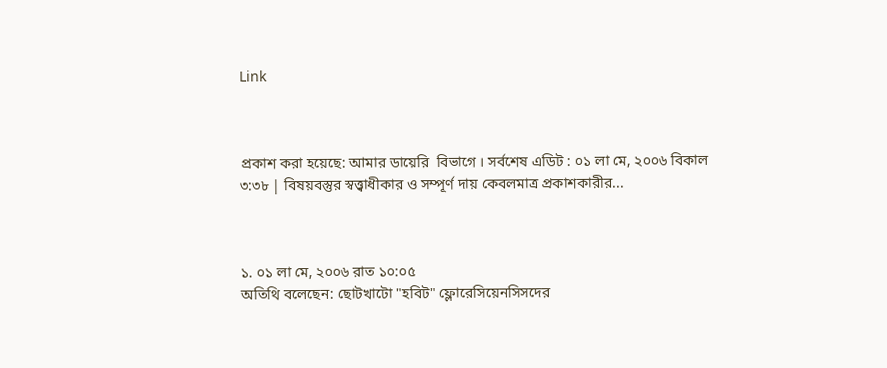Link



প্রকাশ করা হয়েছে: আমার ডায়েরি  বিভাগে । সর্বশেষ এডিট : ০১ লা মে, ২০০৬ বিকাল ৩:৩৮ | বিষয়বস্তুর স্বত্ত্বাধীকার ও সম্পূর্ণ দায় কেবলমাত্র প্রকাশকারীর...



১. ০১ লা মে, ২০০৬ রাত ১০:০৫
অতিথি বলেছেন: ছোটখাটো "হবিট" ফ্লোরেসিয়েনসিসদের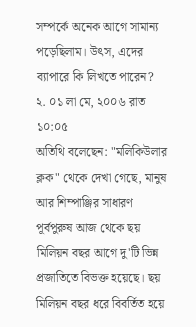সম্পর্কে অনেক আগে সামান্য পড়েছিলাম। উৎস, এদের ব্যাপারে কি লিখতে পারেন?
২. ০১ লা মে, ২০০৬ রাত ১০:০৫
অতিথি বলেছেন: "মলিকিউলার ক্লক" থেকে দেখা গেছে, মানুষ আর শিম্পাঞ্জির সাধারণ পূর্বপুরুষ আজ থেকে ছয় মিলিয়ন বছর আগে দু'টি ভিন্ন প্রজাতিতে বিভক্ত হয়েছে। ছয় মিলিয়ন বছর ধরে বিবর্তিত হয়ে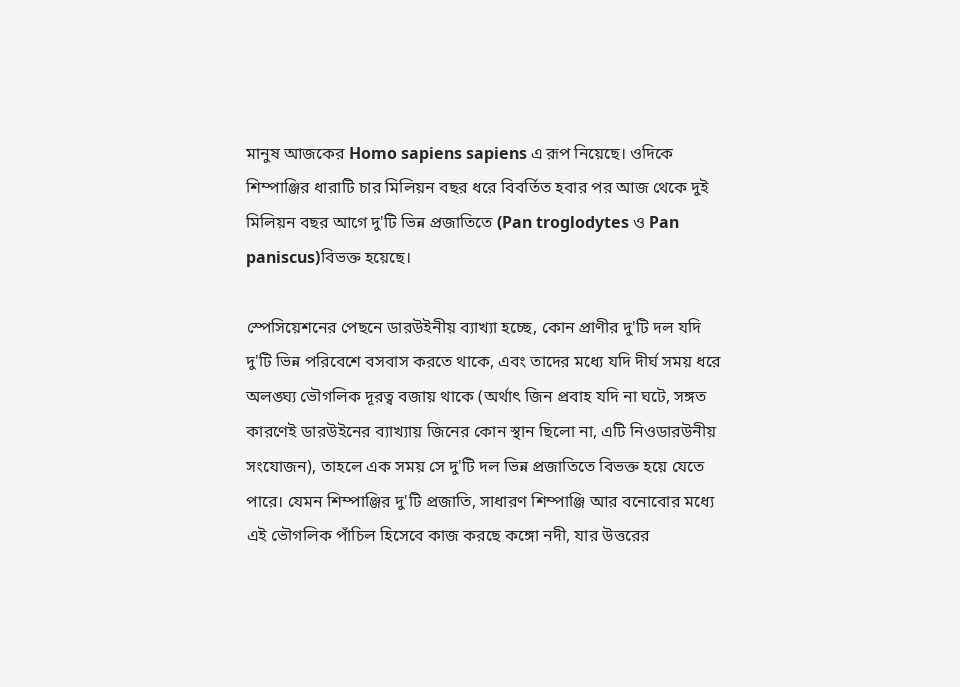মানুষ আজকের Homo sapiens sapiens এ রূপ নিয়েছে। ওদিকে শিম্পাঞ্জির ধারাটি চার মিলিয়ন বছর ধরে বিবর্তিত হবার পর আজ থেকে দুই মিলিয়ন বছর আগে দু'টি ভিন্ন প্রজাতিতে (Pan troglodytes ও Pan paniscus)বিভক্ত হয়েছে।

স্পেসিয়েশনের পেছনে ডারউইনীয় ব্যাখ্যা হচ্ছে, কোন প্রাণীর দু'টি দল যদি দু'টি ভিন্ন পরিবেশে বসবাস করতে থাকে, এবং তাদের মধ্যে যদি দীর্ঘ সময় ধরে অলঙ্ঘ্য ভৌগলিক দূরত্ব বজায় থাকে (অর্থাৎ জিন প্রবাহ যদি না ঘটে, সঙ্গত কারণেই ডারউইনের ব্যাখ্যায় জিনের কোন স্থান ছিলো না, এটি নিওডারউনীয় সংযোজন), তাহলে এক সময় সে দু'টি দল ভিন্ন প্রজাতিতে বিভক্ত হয়ে যেতে পারে। যেমন শিম্পাঞ্জির দু'টি প্রজাতি, সাধারণ শিম্পাঞ্জি আর বনোবোর মধ্যে এই ভৌগলিক পাঁচিল হিসেবে কাজ করছে কঙ্গো নদী, যার উত্তরের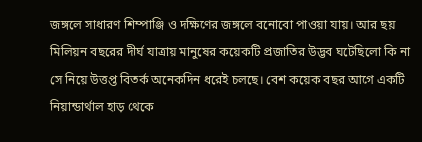জঙ্গলে সাধারণ শিম্পাঞ্জি ও দক্ষিণের জঙ্গলে বনোবো পাওয়া যায়। আর ছয় মিলিয়ন বছরের দীর্ঘ যাত্রায় মানুষের কয়েকটি প্রজাতির উদ্ভব ঘটেছিলো কি না সে নিয়ে উত্তপ্ত বিতর্ক অনেকদিন ধরেই চলছে। বেশ কয়েক বছর আগে একটি নিয়ান্ডার্থাল হাড় থেকে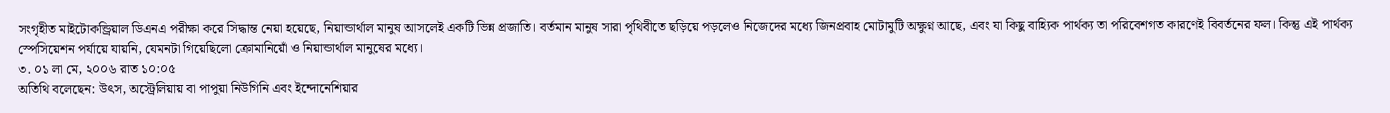সংগৃহীত মাইটোকন্ড্রিয়াল ডিএনএ পরীক্ষা করে সিদ্ধান্ত নেয়া হয়েছে, নিয়ান্ডার্থাল মানুষ আসলেই একটি ভিন্ন প্রজাতি। বর্তমান মানুষ সারা পৃথিবীতে ছড়িয়ে পড়লেও নিজেদের মধ্যে জিনপ্রবাহ মোটামুটি অক্ষুণ্ন আছে, এবং যা কিছু বাহ্যিক পার্থক্য তা পরিবেশগত কারণেই বিবর্তনের ফল। কিন্তু এই পার্থক্য স্পেসিয়েশন পর্যায়ে যায়নি, যেমনটা গিয়েছিলো ক্রোমানিয়োঁ ও নিয়ান্ডার্থাল মানুষের মধ্যে।
৩. ০১ লা মে, ২০০৬ রাত ১০:০৫
অতিথি বলেছেন: উৎস, অস্ট্রেলিয়ায় বা পাপুয়া নিউগিনি এবং ইন্দোনেশিয়ার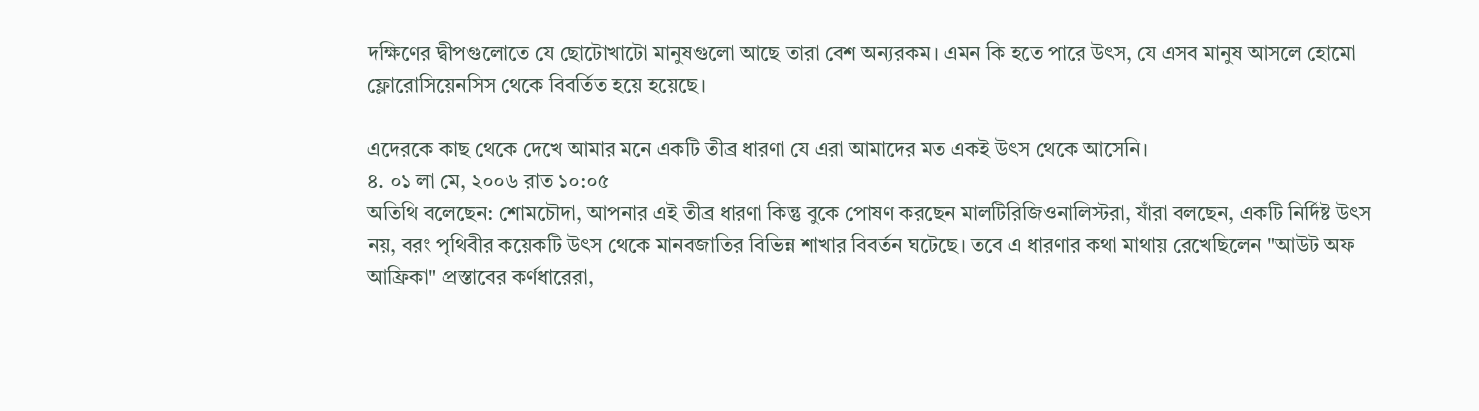দক্ষিণের দ্বীপগুলোতে যে ছোটোখাটো মানুষগুলো আছে তারা বেশ অন্যরকম। এমন কি হতে পারে উৎস, যে এসব মানুষ আসলে হোমো ফ্লোরোসিয়েনসিস থেকে বিবর্তিত হয়ে হয়েছে।

এদেরকে কাছ থেকে দেখে আমার মনে একটি তীব্র ধারণা যে এরা আমাদের মত একই উৎস থেকে আসেনি।
৪. ০১ লা মে, ২০০৬ রাত ১০:০৫
অতিথি বলেছেন: শোমচৌদা, আপনার এই তীব্র ধারণা কিন্তু বুকে পোষণ করছেন মালটিরিজিওনালিস্টরা, যাঁরা বলছেন, একটি নির্দিষ্ট উৎস নয়, বরং পৃথিবীর কয়েকটি উৎস থেকে মানবজাতির বিভিন্ন শাখার বিবর্তন ঘটেছে। তবে এ ধারণার কথা মাথায় রেখেছিলেন "আউট অফ আফ্রিকা" প্রস্তাবের কর্ণধারেরা,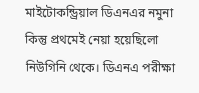মাইটোকন্ড্রিয়াল ডিএনএর নমুনা কিন্তু প্রথমেই নেয়া হয়েছিলো নিউগিনি থেকে। ডিএনএ পরীক্ষা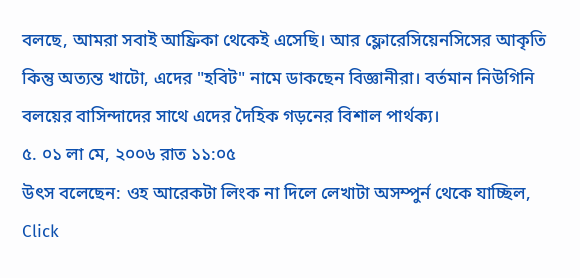বলছে, আমরা সবাই আফ্রিকা থেকেই এসেছি। আর ফ্লোরেসিয়েনসিসের আকৃতি কিন্তু অত্যন্ত খাটো, এদের "হবিট" নামে ডাকছেন বিজ্ঞানীরা। বর্তমান নিউগিনি বলয়ের বাসিন্দাদের সাথে এদের দৈহিক গড়নের বিশাল পার্থক্য।
৫. ০১ লা মে, ২০০৬ রাত ১১:০৫
উৎস বলেছেন: ওহ আরেকটা লিংক না দিলে লেখাটা অসম্পুর্ন থেকে যাচ্ছিল, Click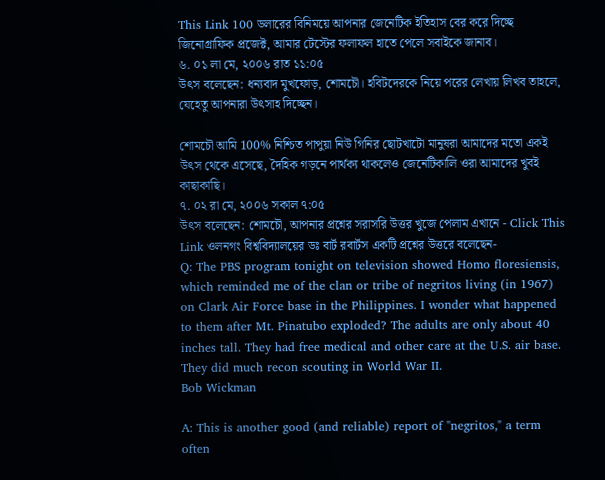This Link 100 ডলারের বিনিময়ে আপনার জেনেটিক ইতিহাস বের করে দিচ্ছে জিনোগ্রাফিক প্রজেক্ট, আমার টেস্টের ফলাফল হাতে পেলে সবাইকে জানাব।
৬. ০১ লা মে, ২০০৬ রাত ১১:০৫
উৎস বলেছেন: ধন্যবাদ মুখফোড়, শোমচৌ। হবিটদেরকে নিয়ে পরের লেখায় লিখব তাহলে, যেহেতু আপনারা উৎসাহ দিচ্ছেন।

শোমচৌ আমি 100% নিশ্চিত পাপুয়া নিউ গিনির ছোটখাটো মানুষরা আমাদের মতো একই উৎস থেকে এসেছে, দৈহিক গড়নে পার্থক্য থাকলেও জেনেটিকালি ওরা আমাদের খুবই কাছাকাছি।
৭. ০২ রা মে, ২০০৬ সকাল ৭:০৫
উৎস বলেছেন: শোমচৌ, আপনার প্রশ্নের সরাসরি উত্তর খুজে পেলাম এখানে - Click This Link ওলনগং বিশ্ববিদ্যালয়ের ডঃ বার্ট রবার্টস একটি প্রশ্নের উত্তরে বলেছেন-
Q: The PBS program tonight on television showed Homo floresiensis, which reminded me of the clan or tribe of negritos living (in 1967) on Clark Air Force base in the Philippines. I wonder what happened to them after Mt. Pinatubo exploded? The adults are only about 40 inches tall. They had free medical and other care at the U.S. air base. They did much recon scouting in World War II.
Bob Wickman

A: This is another good (and reliable) report of "negritos," a term often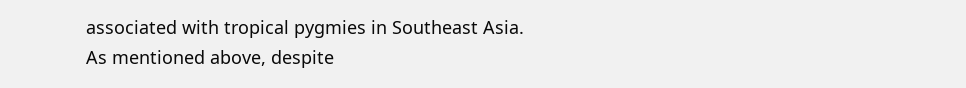associated with tropical pygmies in Southeast Asia. As mentioned above, despite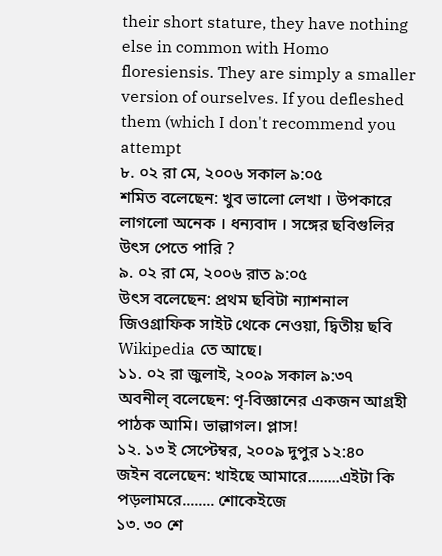their short stature, they have nothing else in common with Homo floresiensis. They are simply a smaller version of ourselves. If you defleshed them (which I don't recommend you attempt
৮. ০২ রা মে, ২০০৬ সকাল ৯:০৫
শমিত বলেছেন: খুব ভালো লেখা । উপকারে লাগলো অনেক । ধন্যবাদ । সঙ্গের ছবিগুলির উৎস পেতে পারি ?
৯. ০২ রা মে, ২০০৬ রাত ৯:০৫
উৎস বলেছেন: প্রথম ছবিটা ন্যাশনাল জিওগ্রাফিক সাইট থেকে নেওয়া, দ্বিতীয় ছবি Wikipedia তে আছে।
১১. ০২ রা জুলাই, ২০০৯ সকাল ৯:৩৭
অবনীল্‌ বলেছেন: ণৃ-বিজ্ঞানের একজন আগ্রহী পাঠক আমি। ভাল্লাগল। প্লাস!
১২. ১৩ ই সেপ্টেম্বর, ২০০৯ দুপুর ১২:৪০
জইন বলেছেন: খাইছে আমারে........এইটা কি পড়লামরে........ শোকেইজে
১৩. ৩০ শে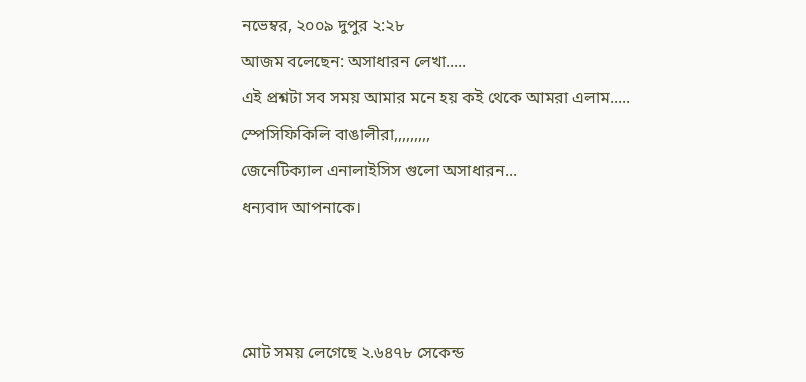নভেম্বর, ২০০৯ দুপুর ২:২৮
আজম বলেছেন: অসাধারন লেখা.....
এই প্রশ্নটা সব সময় আমার মনে হয় কই থেকে আমরা এলাম.....
স্পেসিফিকিলি বাঙালীরা,,,,,,,,,
জেনেটিক্যাল এনালাইসিস গুলো অসাধারন...
ধন্যবাদ আপনাকে।



মোট সময় লেগেছে ২.৬৪৭৮ সেকেন্ড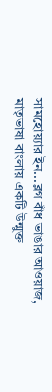সামহোয়‍্যার ইন...ব্লগ বাঁধ ভাঙার আওয়াজ, মাতৃভাষা বাংলায় একটি উন্মুক্ত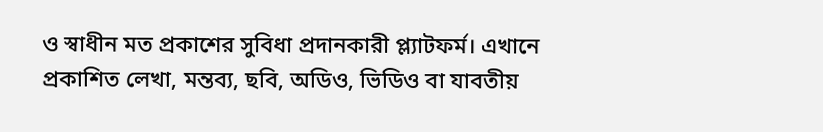ও স্বাধীন মত প্রকাশের সুবিধা প্রদানকারী প্ল্যাটফর্ম। এখানে প্রকাশিত লেখা, মন্তব‍্য, ছবি, অডিও, ভিডিও বা যাবতীয়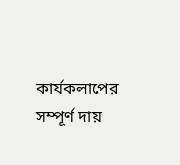কার্যকলাপের সম্পূর্ণ দায়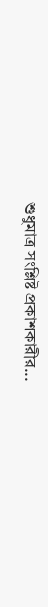শুধুমাত্র সংশ্লিষ্ট প্রকাশকারীর...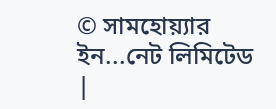© সামহোয়্যার ইন...নেট লিমিটেড |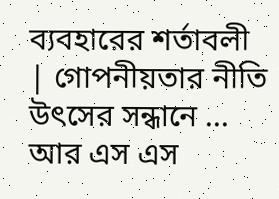ব্যবহারের শর্তাবলী | গোপনীয়তার নীতি
উৎসের সন্ধানে ...
আর এস এস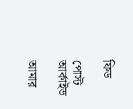ফিড

পোস্ট আর্কাইভ

আমার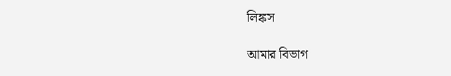লিঙ্কস

আমার বিভাগ